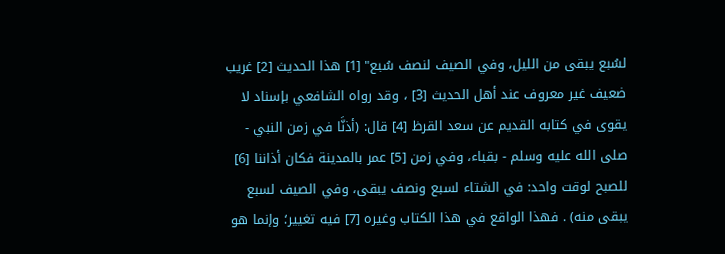لسُبع يبقى من الليل، وفي الصيف لنصف سُبع" [1] هذا الحديث [2] غريب ضعيف غير معروف عند أهل الحديث [3] ، وقد رواه الشافعي بإسناد لا يقوى في كتابه القديم عن سعد القرظ [4] قال: (أذنَّا في زمن النبي - صلى الله عليه وسلم - بقباء، وفي زمن [5] عمر بالمدينة فكان أذاننا [6] للصبح لوقت واحد: في الشتاء لسبع ونصف يبقى، وفي الصيف لسبع يبقى منه) . فهذا الواقع في هذا الكتاب وغيره [7] فيه تغيير؛ وإنما هو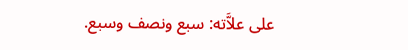على علاَّته: سبع ونصف وسبع.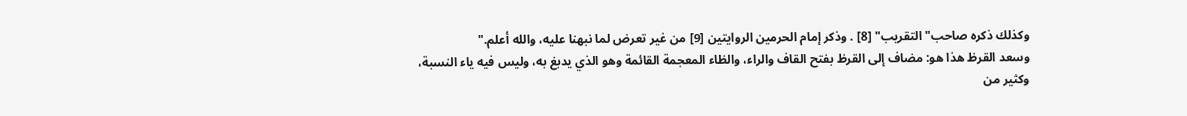وكذلك ذكره صاحب"التقريب" [8] . وذكر إمام الحرمين الروايتين [9] من غير تعرض لما نبهنا عليه، والله أعلم."
وسعد القرظ هذا هو: مضاف إلى القرظ بفتح القاف والراء، والظاء المعجمة القائمة وهو الذي يدبغ به، وليس فيه ياء النسبة، وكثير من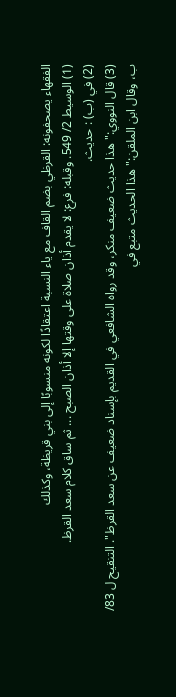الفقهاء يصحفونه: القرظي بضم القاف مع ياء النسبة اعتقادًا لكونه منسوبًا إلى بني قريظة، وكذلك
(1) الوسيط 2/ 549. وقبله: فرع: لا يقدم أذان صلاة على وقتها إلا أذان الصبح ... ثم ساق كلام سعد القرظ.
(2) في (ب) : حديث.
(3) قال النووي:"هذا حديث ضعيف منكر، وقد رواه الشافعي في القديم بإسناد ضعيف عن سعد القرظ". التنقيح ل 83/ ب، وقال ابن الملقن:"هذا الحديث متبع في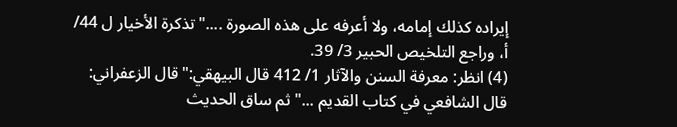إيراده كذلك إمامه، ولا أعرفه على هذه الصورة ...."تذكرة الأخيار ل 44/ أ، وراجع التلخيص الحبير 3/ 39.
(4) انظر: معرفة السنن والآثار 1/ 412 قال البيهقي:"قال الزعفراني: قال الشافعي في كتاب القديم ..."ثم ساق الحديث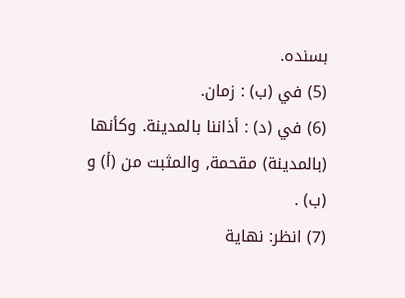بسنده.
(5) في (ب) : زمان.
(6) في (د) : أذاننا بالمدينة. وكأنها (بالمدينة) مقحمة, والمثبت من (أ) و (ب) .
(7) انظر: نهاية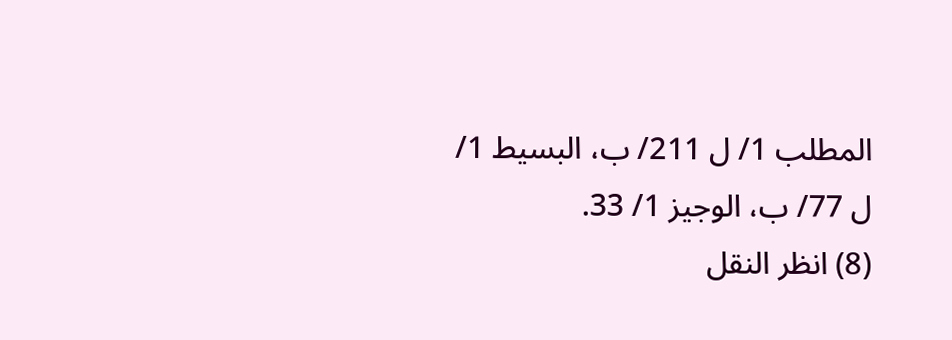المطلب 1/ ل 211/ ب، البسيط 1/ ل 77/ ب، الوجيز 1/ 33.
(8) انظر النقل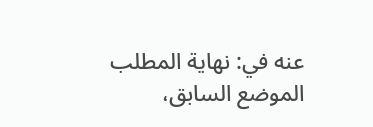عنه في: نهاية المطلب الموضع السابق،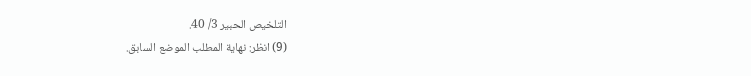التلخيص الحبير 3/ 40.
(9) انظر: نهاية المطلب الموضع السابق.